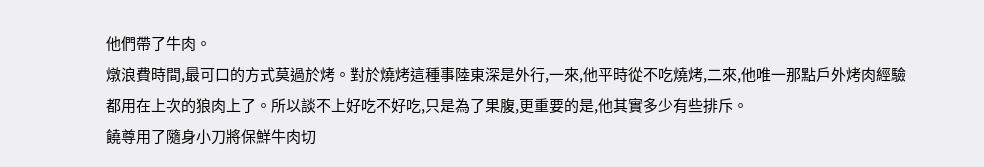他們帶了牛肉。
燉浪費時間,最可口的方式莫過於烤。對於燒烤這種事陸東深是外行,一來,他平時從不吃燒烤,二來,他唯一那點戶外烤肉經驗都用在上次的狼肉上了。所以談不上好吃不好吃,只是為了果腹,更重要的是,他其實多少有些排斥。
饒尊用了隨身小刀將保鮮牛肉切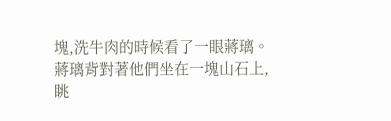塊,洗牛肉的時候看了一眼蔣璃。
蔣璃背對著他們坐在一塊山石上,眺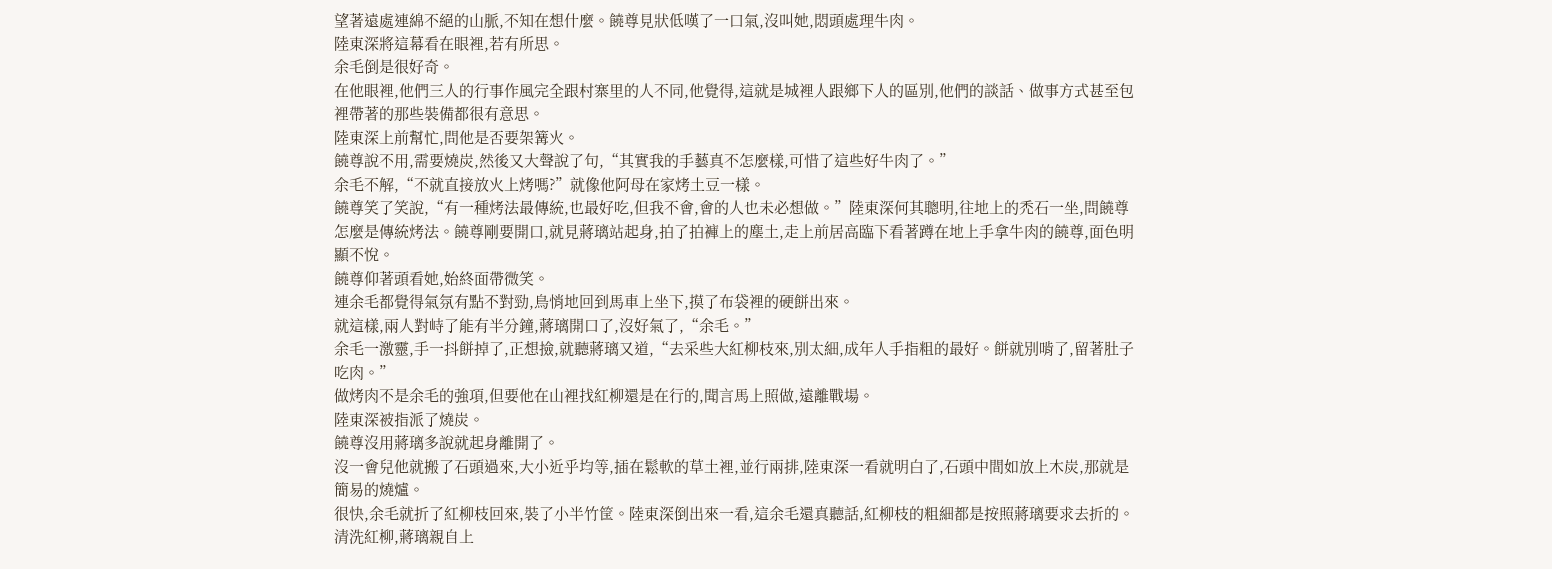望著遠處連綿不絕的山脈,不知在想什麼。饒尊見狀低嘆了一口氣,沒叫她,悶頭處理牛肉。
陸東深將這幕看在眼裡,若有所思。
余毛倒是很好奇。
在他眼裡,他們三人的行事作風完全跟村寨里的人不同,他覺得,這就是城裡人跟鄉下人的區別,他們的談話、做事方式甚至包裡帶著的那些裝備都很有意思。
陸東深上前幫忙,問他是否要架篝火。
饒尊說不用,需要燒炭,然後又大聲說了句,“其實我的手藝真不怎麼樣,可惜了這些好牛肉了。”
余毛不解,“不就直接放火上烤嗎?”就像他阿母在家烤土豆一樣。
饒尊笑了笑說,“有一種烤法最傳統,也最好吃,但我不會,會的人也未必想做。”陸東深何其聰明,往地上的禿石一坐,問饒尊怎麼是傳統烤法。饒尊剛要開口,就見蔣璃站起身,拍了拍褲上的塵土,走上前居高臨下看著蹲在地上手拿牛肉的饒尊,面色明顯不悅。
饒尊仰著頭看她,始終面帶微笑。
連余毛都覺得氣氛有點不對勁,鳥悄地回到馬車上坐下,摸了布袋裡的硬餅出來。
就這樣,兩人對峙了能有半分鐘,蔣璃開口了,沒好氣了,“余毛。”
余毛一激靈,手一抖餅掉了,正想撿,就聽蔣璃又道,“去采些大紅柳枝來,別太細,成年人手指粗的最好。餅就別啃了,留著肚子吃肉。”
做烤肉不是余毛的強項,但要他在山裡找紅柳還是在行的,聞言馬上照做,遠離戰場。
陸東深被指派了燒炭。
饒尊沒用蔣璃多說就起身離開了。
沒一會兒他就搬了石頭過來,大小近乎均等,插在鬆軟的草土裡,並行兩排,陸東深一看就明白了,石頭中間如放上木炭,那就是簡易的燒爐。
很快,余毛就折了紅柳枝回來,裝了小半竹筐。陸東深倒出來一看,這余毛還真聽話,紅柳枝的粗細都是按照蔣璃要求去折的。
清洗紅柳,蔣璃親自上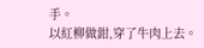手。
以紅柳做鉗,穿了牛肉上去。